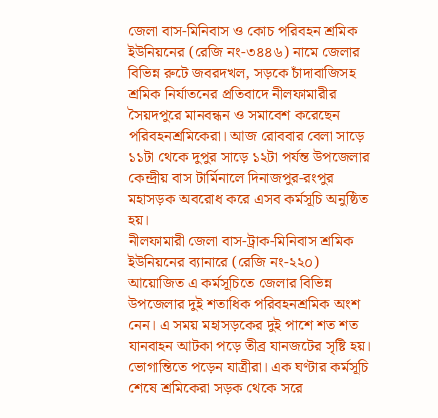জেলা বাস-মিনিবাস ও কোচ পরিবহন শ্রমিক ইউনিয়নের (রেজি নং-৩৪৪৬) নামে জেলার বিভিন্ন রুটে জবরদখল, সড়কে চাঁদাবাজিসহ শ্রমিক নির্যাতনের প্রতিবাদে নীলফামারীর সৈয়দপুরে মানবন্ধন ও সমাবেশ করেছেন পরিবহনশ্রমিকেরা। আজ রোববার বেলা সাড়ে ১১টা থেকে দুপুর সাড়ে ১২টা পর্যন্ত উপজেলার কেন্দ্রীয় বাস টার্মিনালে দিনাজপুর-রংপুর মহাসড়ক অবরোধ করে এসব কর্মসূচি অনুষ্ঠিত হয়।
নীলফামারী জেলা বাস-ট্রাক-মিনিবাস শ্রমিক ইউনিয়নের ব্যানারে (রেজি নং-২২০) আয়োজিত এ কর্মসূচিতে জেলার বিভিন্ন উপজেলার দুই শতাধিক পরিবহনশ্রমিক অংশ নেন। এ সময় মহাসড়কের দুই পাশে শত শত যানবাহন আটকা পড়ে তীব্র যানজটের সৃষ্টি হয়। ভোগান্তিতে পড়েন যাত্রীরা। এক ঘণ্টার কর্মসূচি শেষে শ্রমিকেরা সড়ক থেকে সরে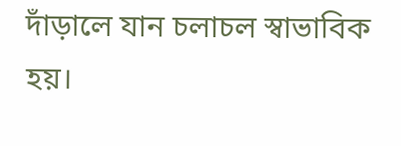দাঁড়ালে যান চলাচল স্বাভাবিক হয়।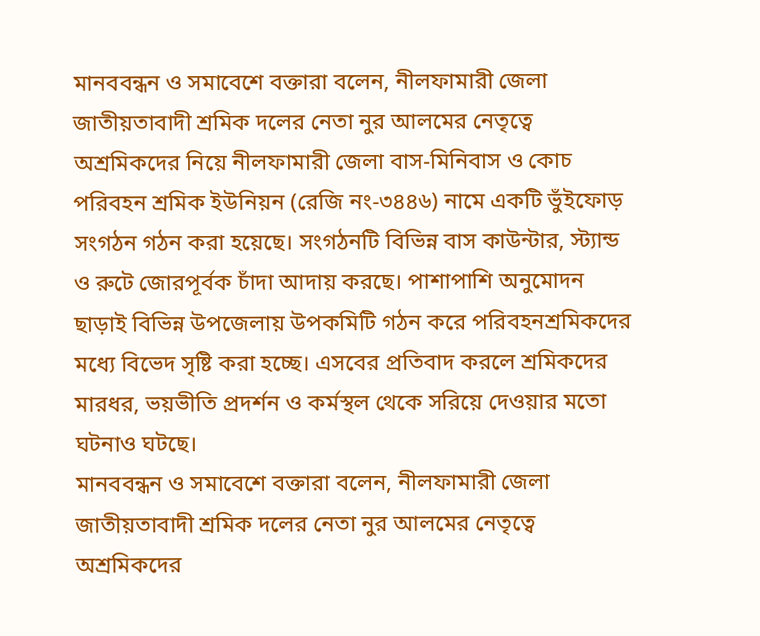মানববন্ধন ও সমাবেশে বক্তারা বলেন, নীলফামারী জেলা জাতীয়তাবাদী শ্রমিক দলের নেতা নুর আলমের নেতৃত্বে অশ্রমিকদের নিয়ে নীলফামারী জেলা বাস-মিনিবাস ও কোচ পরিবহন শ্রমিক ইউনিয়ন (রেজি নং-৩৪৪৬) নামে একটি ভুঁইফোড় সংগঠন গঠন করা হয়েছে। সংগঠনটি বিভিন্ন বাস কাউন্টার, স্ট্যান্ড ও রুটে জোরপূর্বক চাঁদা আদায় করছে। পাশাপাশি অনুমোদন ছাড়াই বিভিন্ন উপজেলায় উপকমিটি গঠন করে পরিবহনশ্রমিকদের মধ্যে বিভেদ সৃষ্টি করা হচ্ছে। এসবের প্রতিবাদ করলে শ্রমিকদের মারধর, ভয়ভীতি প্রদর্শন ও কর্মস্থল থেকে সরিয়ে দেওয়ার মতো ঘটনাও ঘটছে।
মানববন্ধন ও সমাবেশে বক্তারা বলেন, নীলফামারী জেলা জাতীয়তাবাদী শ্রমিক দলের নেতা নুর আলমের নেতৃত্বে অশ্রমিকদের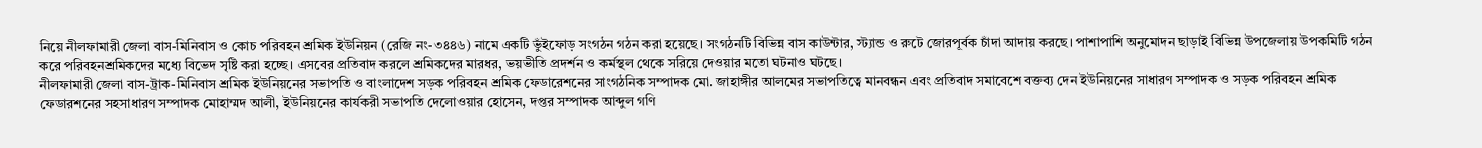নিয়ে নীলফামারী জেলা বাস-মিনিবাস ও কোচ পরিবহন শ্রমিক ইউনিয়ন (রেজি নং-৩৪৪৬) নামে একটি ভুঁইফোড় সংগঠন গঠন করা হয়েছে। সংগঠনটি বিভিন্ন বাস কাউন্টার, স্ট্যান্ড ও রুটে জোরপূর্বক চাঁদা আদায় করছে। পাশাপাশি অনুমোদন ছাড়াই বিভিন্ন উপজেলায় উপকমিটি গঠন করে পরিবহনশ্রমিকদের মধ্যে বিভেদ সৃষ্টি করা হচ্ছে। এসবের প্রতিবাদ করলে শ্রমিকদের মারধর, ভয়ভীতি প্রদর্শন ও কর্মস্থল থেকে সরিয়ে দেওয়ার মতো ঘটনাও ঘটছে।
নীলফামারী জেলা বাস-ট্রাক-মিনিবাস শ্রমিক ইউনিয়নের সভাপতি ও বাংলাদেশ সড়ক পরিবহন শ্রমিক ফেডারেশনের সাংগঠনিক সম্পাদক মো. জাহাঙ্গীর আলমের সভাপতিত্বে মানবন্ধন এবং প্রতিবাদ সমাবেশে বক্তব্য দেন ইউনিয়নের সাধারণ সম্পাদক ও সড়ক পরিবহন শ্রমিক ফেডারশনের সহসাধারণ সম্পাদক মোহাম্মদ আলী, ইউনিয়নের কার্যকরী সভাপতি দেলোওয়ার হোসেন, দপ্তর সম্পাদক আব্দুল গণি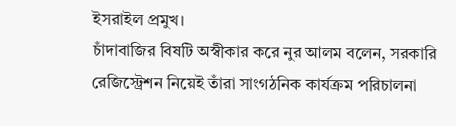ইসরাইল প্রমুখ।
চাঁদাবাজির বিষটি অস্বীকার করে নুর আলম বলেন, সরকারি রেজিস্ট্রেশন নিয়েই তাঁরা সাংগঠনিক কার্যক্রম পরিচালনা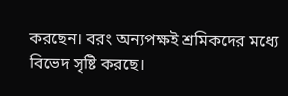করছেন। বরং অন্যপক্ষই শ্রমিকদের মধ্যে বিভেদ সৃষ্টি করছে।